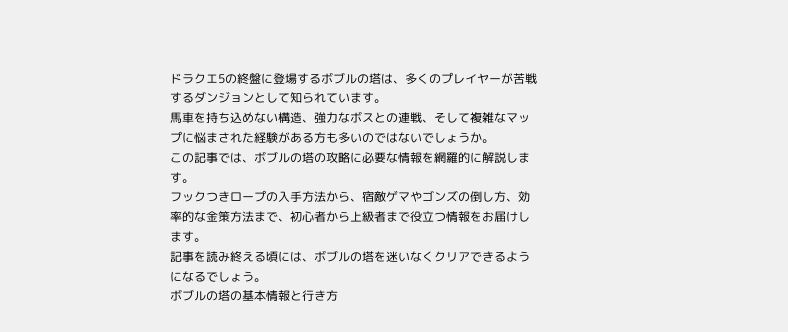ドラクエ5の終盤に登場するボブルの塔は、多くのプレイヤーが苦戦するダンジョンとして知られています。
馬車を持ち込めない構造、強力なボスとの連戦、そして複雑なマップに悩まされた経験がある方も多いのではないでしょうか。
この記事では、ボブルの塔の攻略に必要な情報を網羅的に解説します。
フックつきロープの入手方法から、宿敵ゲマやゴンズの倒し方、効率的な金策方法まで、初心者から上級者まで役立つ情報をお届けします。
記事を読み終える頃には、ボブルの塔を迷いなくクリアできるようになるでしょう。
ボブルの塔の基本情報と行き方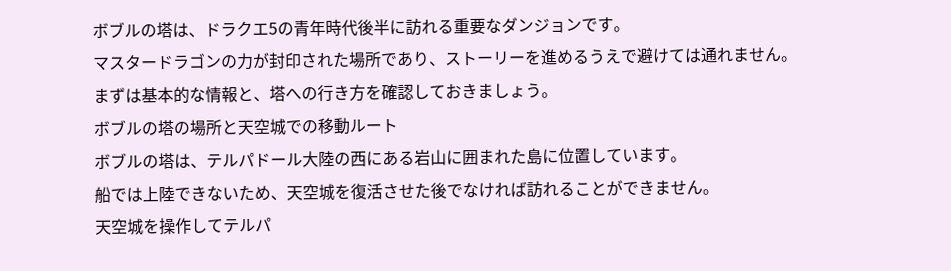ボブルの塔は、ドラクエ5の青年時代後半に訪れる重要なダンジョンです。
マスタードラゴンの力が封印された場所であり、ストーリーを進めるうえで避けては通れません。
まずは基本的な情報と、塔への行き方を確認しておきましょう。
ボブルの塔の場所と天空城での移動ルート
ボブルの塔は、テルパドール大陸の西にある岩山に囲まれた島に位置しています。
船では上陸できないため、天空城を復活させた後でなければ訪れることができません。
天空城を操作してテルパ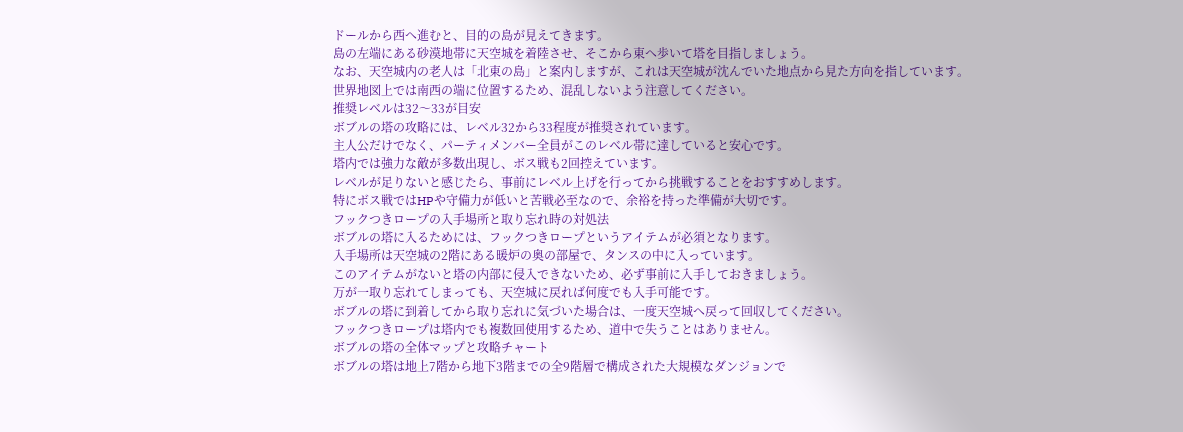ドールから西へ進むと、目的の島が見えてきます。
島の左端にある砂漠地帯に天空城を着陸させ、そこから東へ歩いて塔を目指しましょう。
なお、天空城内の老人は「北東の島」と案内しますが、これは天空城が沈んでいた地点から見た方向を指しています。
世界地図上では南西の端に位置するため、混乱しないよう注意してください。
推奨レベルは32〜33が目安
ボブルの塔の攻略には、レベル32から33程度が推奨されています。
主人公だけでなく、パーティメンバー全員がこのレベル帯に達していると安心です。
塔内では強力な敵が多数出現し、ボス戦も2回控えています。
レベルが足りないと感じたら、事前にレベル上げを行ってから挑戦することをおすすめします。
特にボス戦ではHPや守備力が低いと苦戦必至なので、余裕を持った準備が大切です。
フックつきロープの入手場所と取り忘れ時の対処法
ボブルの塔に入るためには、フックつきロープというアイテムが必須となります。
入手場所は天空城の2階にある暖炉の奥の部屋で、タンスの中に入っています。
このアイテムがないと塔の内部に侵入できないため、必ず事前に入手しておきましょう。
万が一取り忘れてしまっても、天空城に戻れば何度でも入手可能です。
ボブルの塔に到着してから取り忘れに気づいた場合は、一度天空城へ戻って回収してください。
フックつきロープは塔内でも複数回使用するため、道中で失うことはありません。
ボブルの塔の全体マップと攻略チャート
ボブルの塔は地上7階から地下3階までの全9階層で構成された大規模なダンジョンで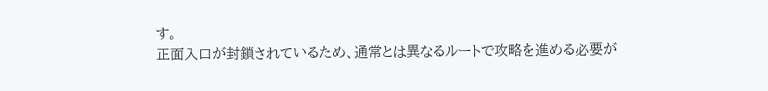す。
正面入口が封鎖されているため、通常とは異なるルートで攻略を進める必要が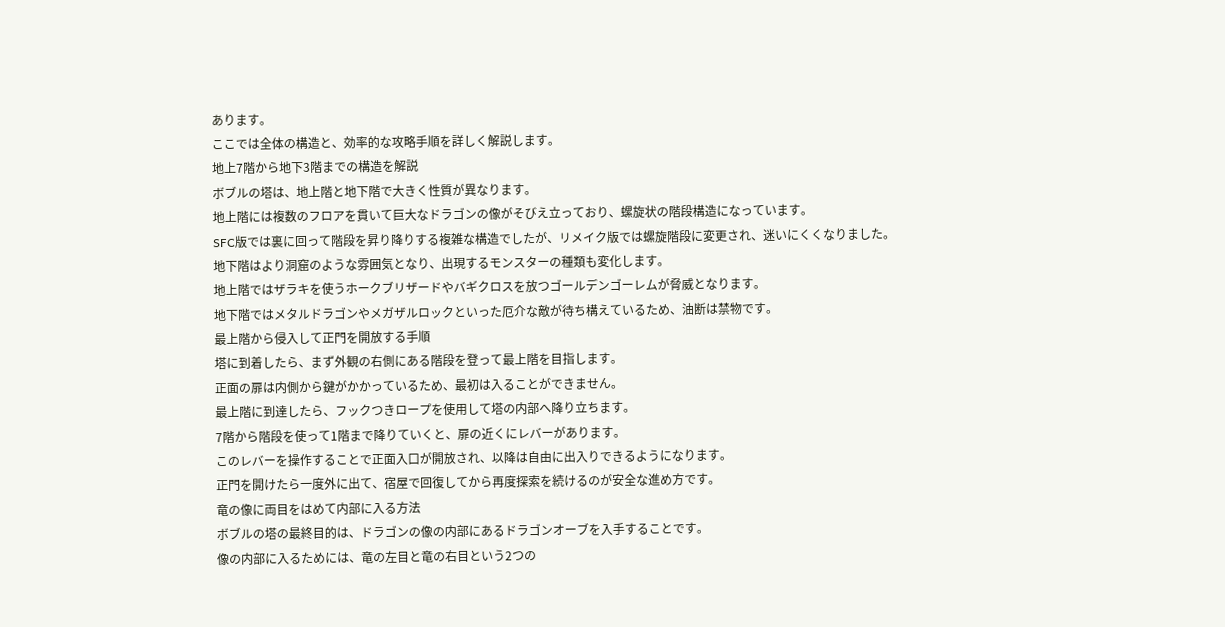あります。
ここでは全体の構造と、効率的な攻略手順を詳しく解説します。
地上7階から地下3階までの構造を解説
ボブルの塔は、地上階と地下階で大きく性質が異なります。
地上階には複数のフロアを貫いて巨大なドラゴンの像がそびえ立っており、螺旋状の階段構造になっています。
SFC版では裏に回って階段を昇り降りする複雑な構造でしたが、リメイク版では螺旋階段に変更され、迷いにくくなりました。
地下階はより洞窟のような雰囲気となり、出現するモンスターの種類も変化します。
地上階ではザラキを使うホークブリザードやバギクロスを放つゴールデンゴーレムが脅威となります。
地下階ではメタルドラゴンやメガザルロックといった厄介な敵が待ち構えているため、油断は禁物です。
最上階から侵入して正門を開放する手順
塔に到着したら、まず外観の右側にある階段を登って最上階を目指します。
正面の扉は内側から鍵がかかっているため、最初は入ることができません。
最上階に到達したら、フックつきロープを使用して塔の内部へ降り立ちます。
7階から階段を使って1階まで降りていくと、扉の近くにレバーがあります。
このレバーを操作することで正面入口が開放され、以降は自由に出入りできるようになります。
正門を開けたら一度外に出て、宿屋で回復してから再度探索を続けるのが安全な進め方です。
竜の像に両目をはめて内部に入る方法
ボブルの塔の最終目的は、ドラゴンの像の内部にあるドラゴンオーブを入手することです。
像の内部に入るためには、竜の左目と竜の右目という2つの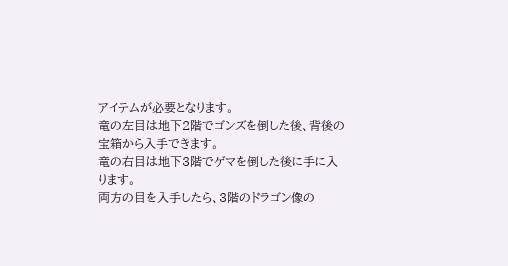アイテムが必要となります。
竜の左目は地下2階でゴンズを倒した後、背後の宝箱から入手できます。
竜の右目は地下3階でゲマを倒した後に手に入ります。
両方の目を入手したら、3階のドラゴン像の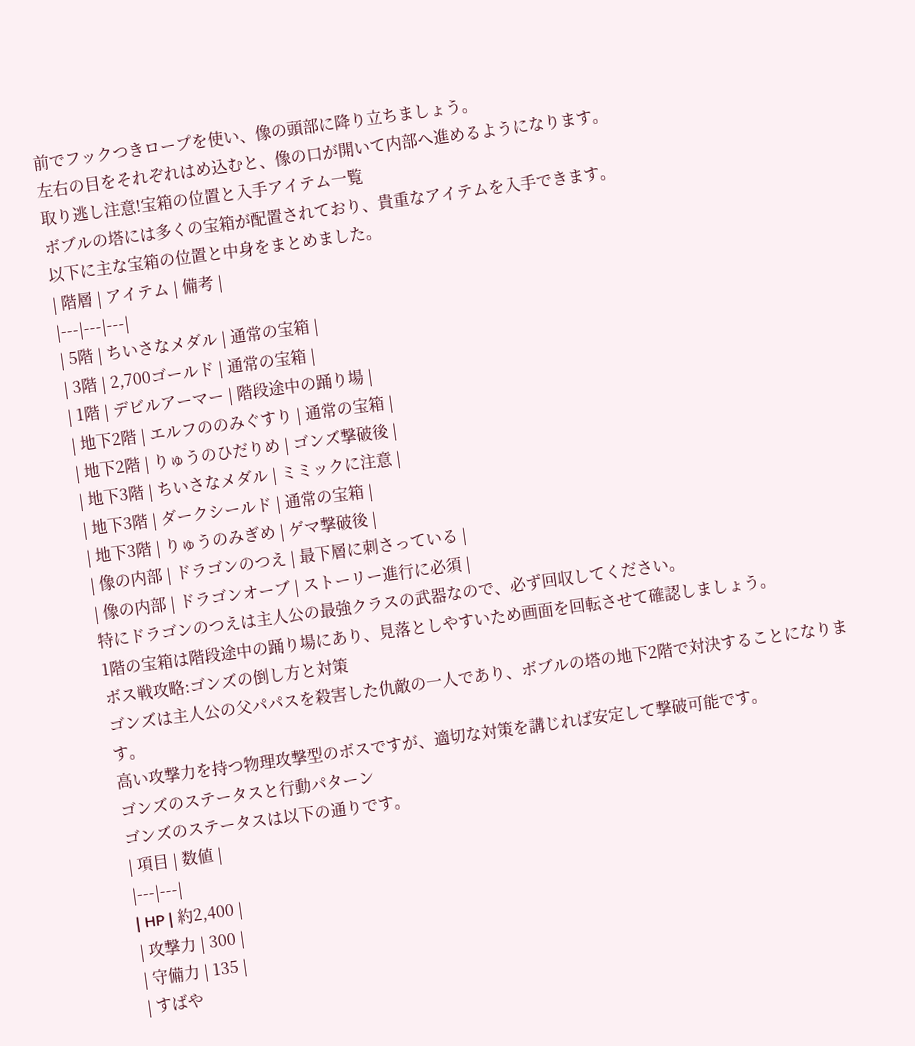前でフックつきロープを使い、像の頭部に降り立ちましょう。
左右の目をそれぞれはめ込むと、像の口が開いて内部へ進めるようになります。
取り逃し注意!宝箱の位置と入手アイテム一覧
ボブルの塔には多くの宝箱が配置されており、貴重なアイテムを入手できます。
以下に主な宝箱の位置と中身をまとめました。
| 階層 | アイテム | 備考 |
|---|---|---|
| 5階 | ちいさなメダル | 通常の宝箱 |
| 3階 | 2,700ゴールド | 通常の宝箱 |
| 1階 | デビルアーマー | 階段途中の踊り場 |
| 地下2階 | エルフののみぐすり | 通常の宝箱 |
| 地下2階 | りゅうのひだりめ | ゴンズ撃破後 |
| 地下3階 | ちいさなメダル | ミミックに注意 |
| 地下3階 | ダークシールド | 通常の宝箱 |
| 地下3階 | りゅうのみぎめ | ゲマ撃破後 |
| 像の内部 | ドラゴンのつえ | 最下層に刺さっている |
| 像の内部 | ドラゴンオーブ | ストーリー進行に必須 |
特にドラゴンのつえは主人公の最強クラスの武器なので、必ず回収してください。
1階の宝箱は階段途中の踊り場にあり、見落としやすいため画面を回転させて確認しましょう。
ボス戦攻略:ゴンズの倒し方と対策
ゴンズは主人公の父パパスを殺害した仇敵の一人であり、ボブルの塔の地下2階で対決することになります。
高い攻撃力を持つ物理攻撃型のボスですが、適切な対策を講じれば安定して撃破可能です。
ゴンズのステータスと行動パターン
ゴンズのステータスは以下の通りです。
| 項目 | 数値 |
|---|---|
| HP | 約2,400 |
| 攻撃力 | 300 |
| 守備力 | 135 |
| すばや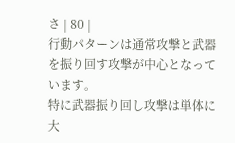さ | 80 |
行動パターンは通常攻撃と武器を振り回す攻撃が中心となっています。
特に武器振り回し攻撃は単体に大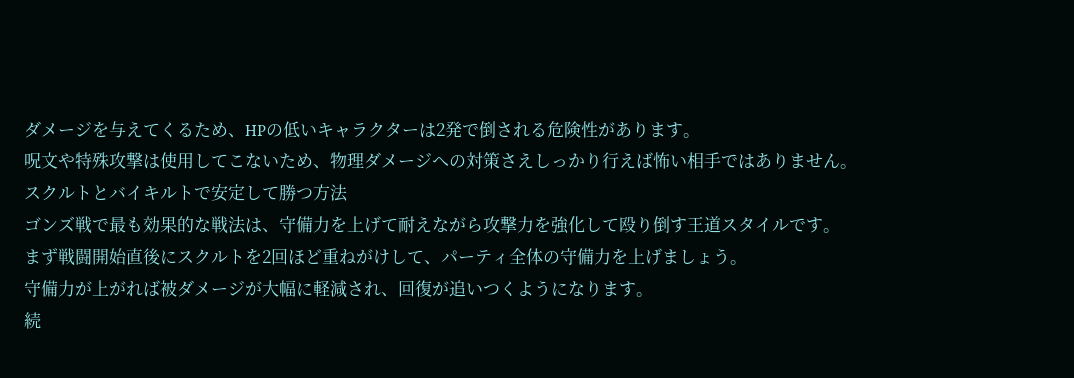ダメージを与えてくるため、HPの低いキャラクターは2発で倒される危険性があります。
呪文や特殊攻撃は使用してこないため、物理ダメージへの対策さえしっかり行えば怖い相手ではありません。
スクルトとバイキルトで安定して勝つ方法
ゴンズ戦で最も効果的な戦法は、守備力を上げて耐えながら攻撃力を強化して殴り倒す王道スタイルです。
まず戦闘開始直後にスクルトを2回ほど重ねがけして、パーティ全体の守備力を上げましょう。
守備力が上がれば被ダメージが大幅に軽減され、回復が追いつくようになります。
続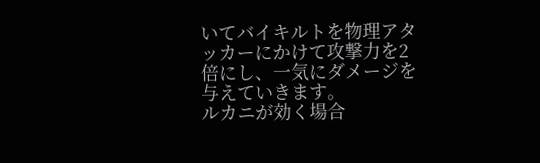いてバイキルトを物理アタッカーにかけて攻撃力を2倍にし、一気にダメージを与えていきます。
ルカニが効く場合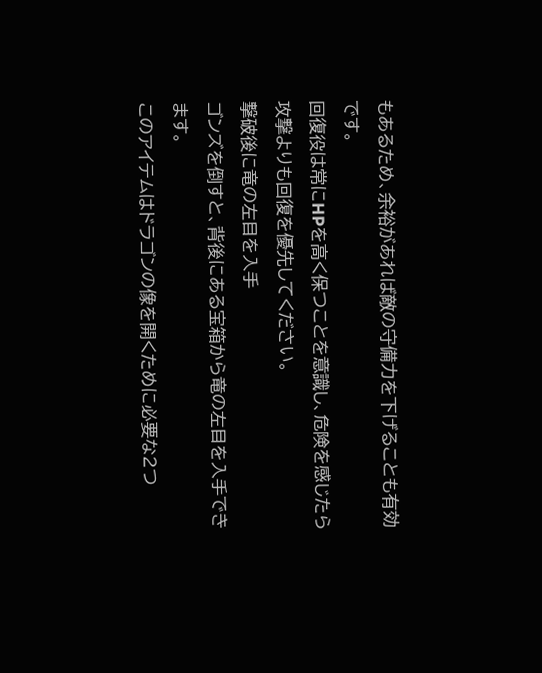もあるため、余裕があれば敵の守備力を下げることも有効です。
回復役は常にHPを高く保つことを意識し、危険を感じたら攻撃よりも回復を優先してください。
撃破後に竜の左目を入手
ゴンズを倒すと、背後にある宝箱から竜の左目を入手できます。
このアイテムはドラゴンの像を開くために必要な2つ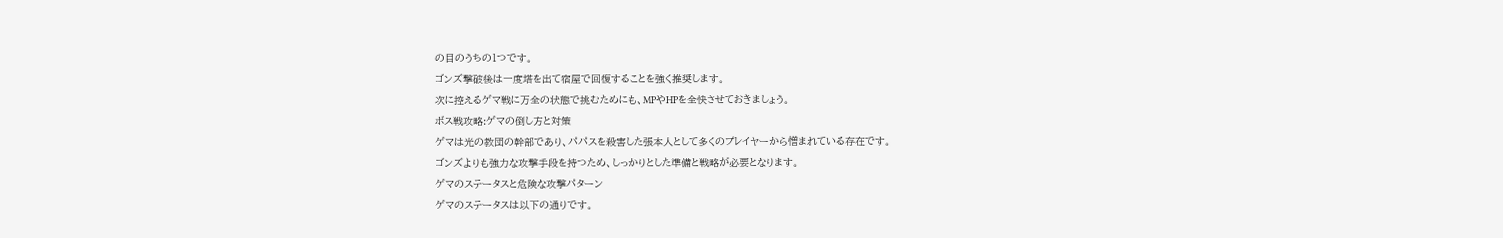の目のうちの1つです。
ゴンズ撃破後は一度塔を出て宿屋で回復することを強く推奨します。
次に控えるゲマ戦に万全の状態で挑むためにも、MPやHPを全快させておきましょう。
ボス戦攻略:ゲマの倒し方と対策
ゲマは光の教団の幹部であり、パパスを殺害した張本人として多くのプレイヤーから憎まれている存在です。
ゴンズよりも強力な攻撃手段を持つため、しっかりとした準備と戦略が必要となります。
ゲマのステータスと危険な攻撃パターン
ゲマのステータスは以下の通りです。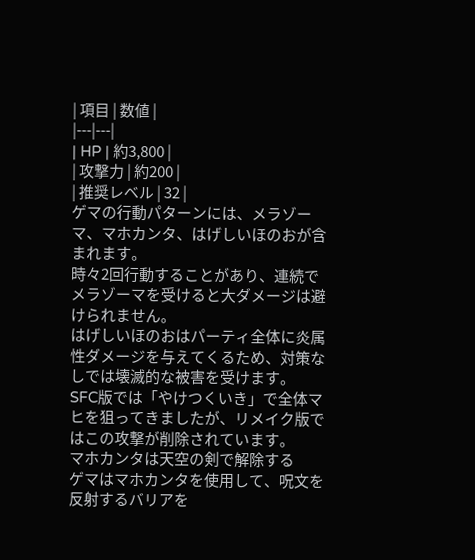| 項目 | 数値 |
|---|---|
| HP | 約3,800 |
| 攻撃力 | 約200 |
| 推奨レベル | 32 |
ゲマの行動パターンには、メラゾーマ、マホカンタ、はげしいほのおが含まれます。
時々2回行動することがあり、連続でメラゾーマを受けると大ダメージは避けられません。
はげしいほのおはパーティ全体に炎属性ダメージを与えてくるため、対策なしでは壊滅的な被害を受けます。
SFC版では「やけつくいき」で全体マヒを狙ってきましたが、リメイク版ではこの攻撃が削除されています。
マホカンタは天空の剣で解除する
ゲマはマホカンタを使用して、呪文を反射するバリアを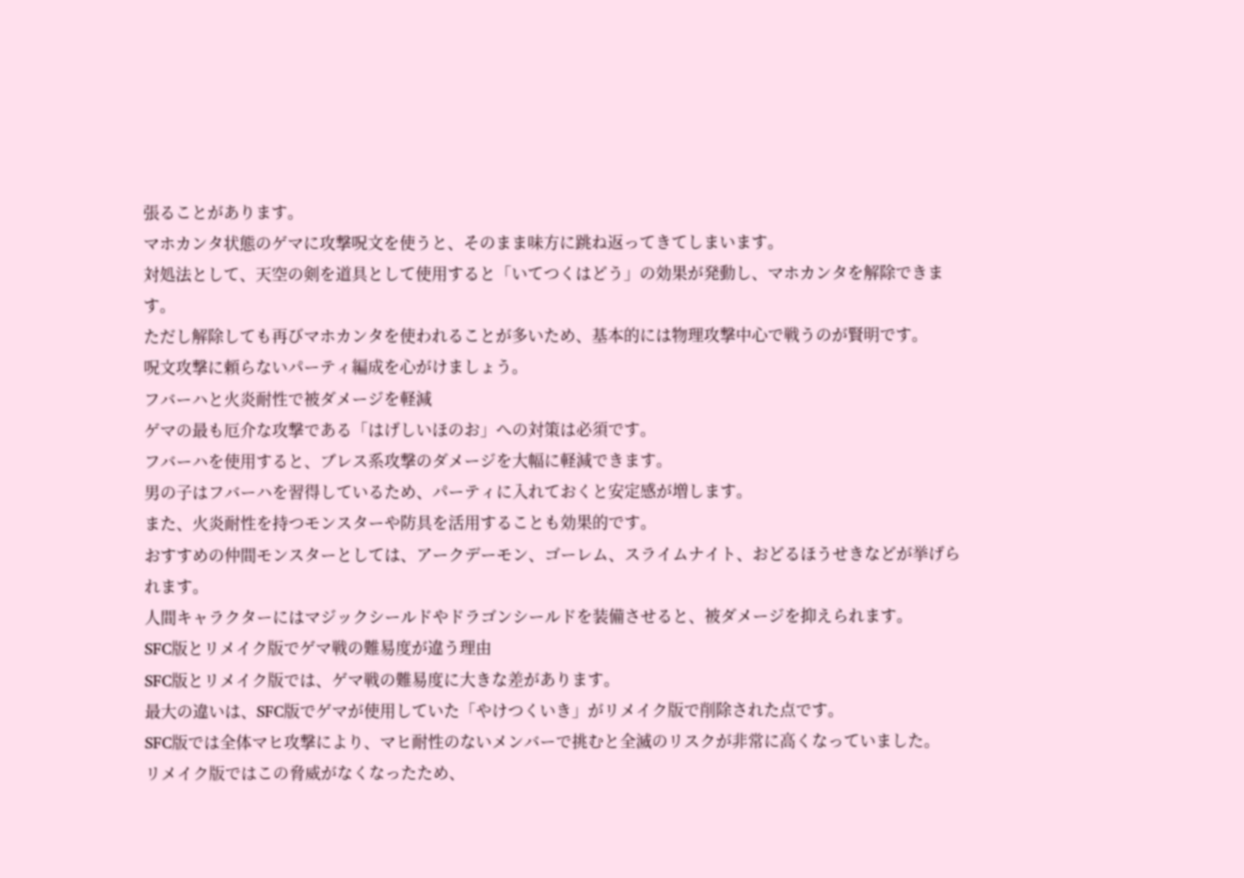張ることがあります。
マホカンタ状態のゲマに攻撃呪文を使うと、そのまま味方に跳ね返ってきてしまいます。
対処法として、天空の剣を道具として使用すると「いてつくはどう」の効果が発動し、マホカンタを解除できます。
ただし解除しても再びマホカンタを使われることが多いため、基本的には物理攻撃中心で戦うのが賢明です。
呪文攻撃に頼らないパーティ編成を心がけましょう。
フバーハと火炎耐性で被ダメージを軽減
ゲマの最も厄介な攻撃である「はげしいほのお」への対策は必須です。
フバーハを使用すると、ブレス系攻撃のダメージを大幅に軽減できます。
男の子はフバーハを習得しているため、パーティに入れておくと安定感が増します。
また、火炎耐性を持つモンスターや防具を活用することも効果的です。
おすすめの仲間モンスターとしては、アークデーモン、ゴーレム、スライムナイト、おどるほうせきなどが挙げられます。
人間キャラクターにはマジックシールドやドラゴンシールドを装備させると、被ダメージを抑えられます。
SFC版とリメイク版でゲマ戦の難易度が違う理由
SFC版とリメイク版では、ゲマ戦の難易度に大きな差があります。
最大の違いは、SFC版でゲマが使用していた「やけつくいき」がリメイク版で削除された点です。
SFC版では全体マヒ攻撃により、マヒ耐性のないメンバーで挑むと全滅のリスクが非常に高くなっていました。
リメイク版ではこの脅威がなくなったため、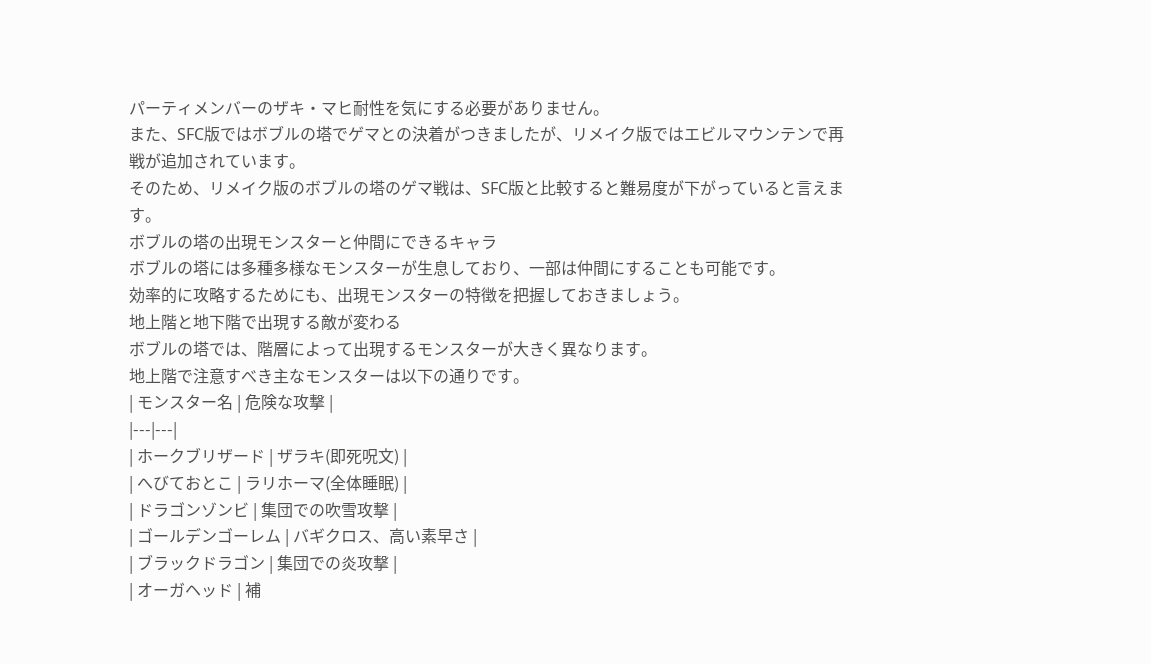パーティメンバーのザキ・マヒ耐性を気にする必要がありません。
また、SFC版ではボブルの塔でゲマとの決着がつきましたが、リメイク版ではエビルマウンテンで再戦が追加されています。
そのため、リメイク版のボブルの塔のゲマ戦は、SFC版と比較すると難易度が下がっていると言えます。
ボブルの塔の出現モンスターと仲間にできるキャラ
ボブルの塔には多種多様なモンスターが生息しており、一部は仲間にすることも可能です。
効率的に攻略するためにも、出現モンスターの特徴を把握しておきましょう。
地上階と地下階で出現する敵が変わる
ボブルの塔では、階層によって出現するモンスターが大きく異なります。
地上階で注意すべき主なモンスターは以下の通りです。
| モンスター名 | 危険な攻撃 |
|---|---|
| ホークブリザード | ザラキ(即死呪文) |
| へびておとこ | ラリホーマ(全体睡眠) |
| ドラゴンゾンビ | 集団での吹雪攻撃 |
| ゴールデンゴーレム | バギクロス、高い素早さ |
| ブラックドラゴン | 集団での炎攻撃 |
| オーガヘッド | 補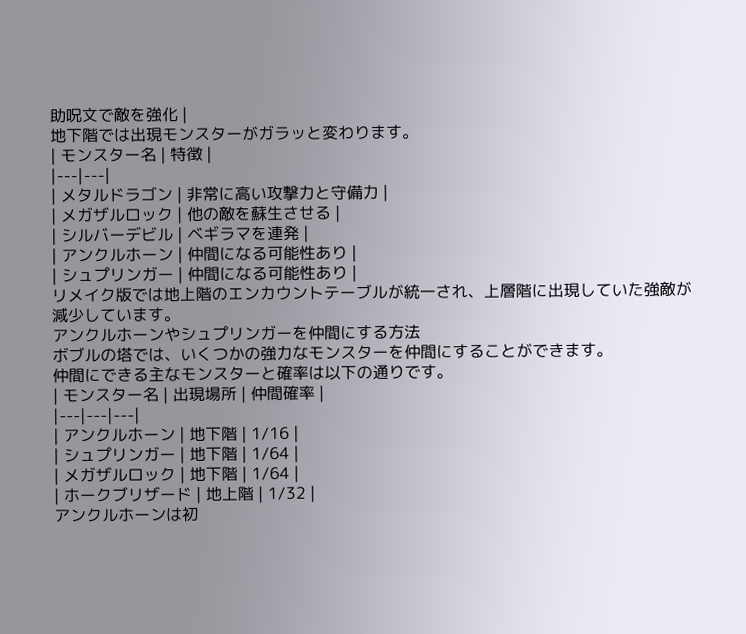助呪文で敵を強化 |
地下階では出現モンスターがガラッと変わります。
| モンスター名 | 特徴 |
|---|---|
| メタルドラゴン | 非常に高い攻撃力と守備力 |
| メガザルロック | 他の敵を蘇生させる |
| シルバーデビル | ベギラマを連発 |
| アンクルホーン | 仲間になる可能性あり |
| シュプリンガー | 仲間になる可能性あり |
リメイク版では地上階のエンカウントテーブルが統一され、上層階に出現していた強敵が減少しています。
アンクルホーンやシュプリンガーを仲間にする方法
ボブルの塔では、いくつかの強力なモンスターを仲間にすることができます。
仲間にできる主なモンスターと確率は以下の通りです。
| モンスター名 | 出現場所 | 仲間確率 |
|---|---|---|
| アンクルホーン | 地下階 | 1/16 |
| シュプリンガー | 地下階 | 1/64 |
| メガザルロック | 地下階 | 1/64 |
| ホークブリザード | 地上階 | 1/32 |
アンクルホーンは初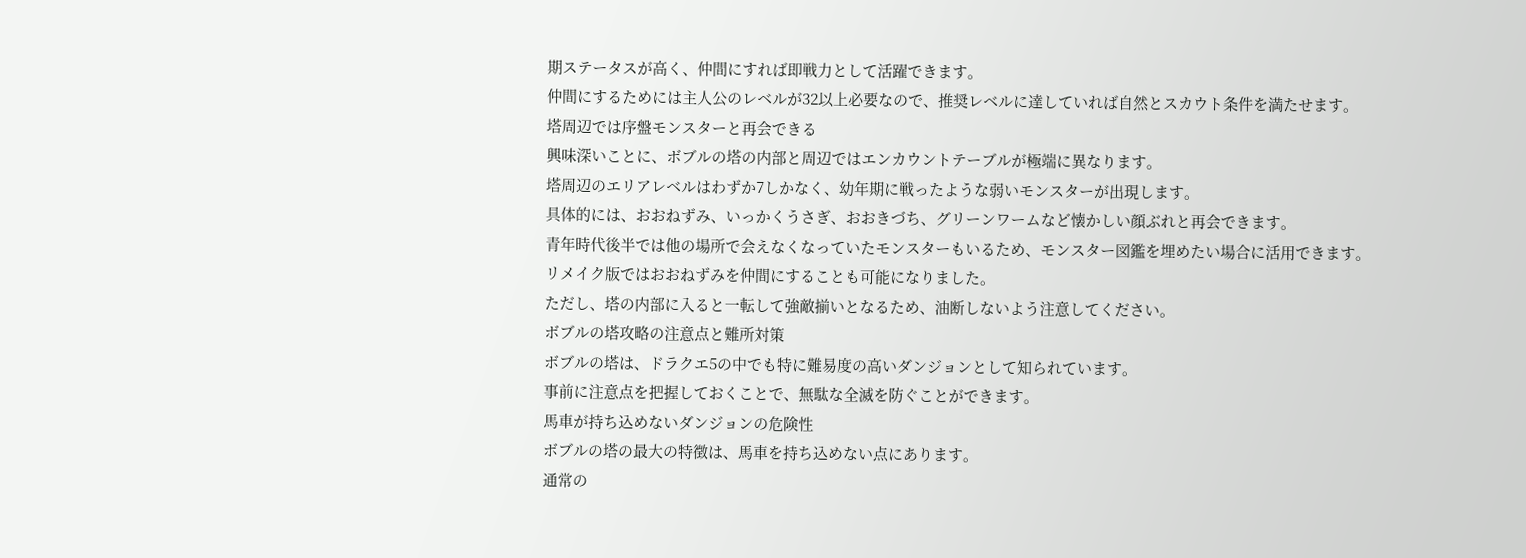期ステータスが高く、仲間にすれば即戦力として活躍できます。
仲間にするためには主人公のレベルが32以上必要なので、推奨レベルに達していれば自然とスカウト条件を満たせます。
塔周辺では序盤モンスターと再会できる
興味深いことに、ボブルの塔の内部と周辺ではエンカウントテーブルが極端に異なります。
塔周辺のエリアレベルはわずか7しかなく、幼年期に戦ったような弱いモンスターが出現します。
具体的には、おおねずみ、いっかくうさぎ、おおきづち、グリーンワームなど懐かしい顔ぶれと再会できます。
青年時代後半では他の場所で会えなくなっていたモンスターもいるため、モンスター図鑑を埋めたい場合に活用できます。
リメイク版ではおおねずみを仲間にすることも可能になりました。
ただし、塔の内部に入ると一転して強敵揃いとなるため、油断しないよう注意してください。
ボブルの塔攻略の注意点と難所対策
ボブルの塔は、ドラクエ5の中でも特に難易度の高いダンジョンとして知られています。
事前に注意点を把握しておくことで、無駄な全滅を防ぐことができます。
馬車が持ち込めないダンジョンの危険性
ボブルの塔の最大の特徴は、馬車を持ち込めない点にあります。
通常の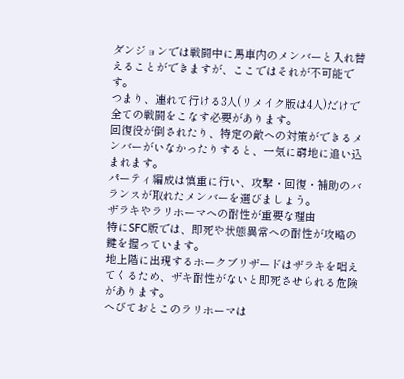ダンジョンでは戦闘中に馬車内のメンバーと入れ替えることができますが、ここではそれが不可能です。
つまり、連れて行ける3人(リメイク版は4人)だけで全ての戦闘をこなす必要があります。
回復役が倒されたり、特定の敵への対策ができるメンバーがいなかったりすると、一気に窮地に追い込まれます。
パーティ編成は慎重に行い、攻撃・回復・補助のバランスが取れたメンバーを選びましょう。
ザラキやラリホーマへの耐性が重要な理由
特にSFC版では、即死や状態異常への耐性が攻略の鍵を握っています。
地上階に出現するホークブリザードはザラキを唱えてくるため、ザキ耐性がないと即死させられる危険があります。
へびておとこのラリホーマは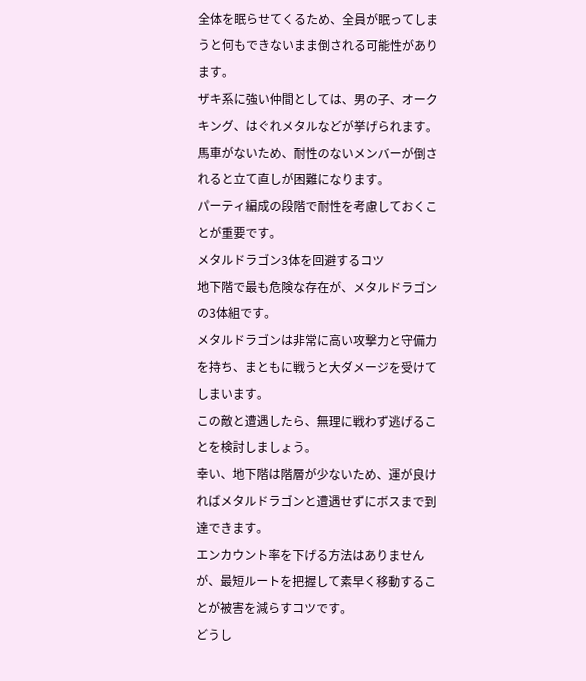全体を眠らせてくるため、全員が眠ってしまうと何もできないまま倒される可能性があります。
ザキ系に強い仲間としては、男の子、オークキング、はぐれメタルなどが挙げられます。
馬車がないため、耐性のないメンバーが倒されると立て直しが困難になります。
パーティ編成の段階で耐性を考慮しておくことが重要です。
メタルドラゴン3体を回避するコツ
地下階で最も危険な存在が、メタルドラゴンの3体組です。
メタルドラゴンは非常に高い攻撃力と守備力を持ち、まともに戦うと大ダメージを受けてしまいます。
この敵と遭遇したら、無理に戦わず逃げることを検討しましょう。
幸い、地下階は階層が少ないため、運が良ければメタルドラゴンと遭遇せずにボスまで到達できます。
エンカウント率を下げる方法はありませんが、最短ルートを把握して素早く移動することが被害を減らすコツです。
どうし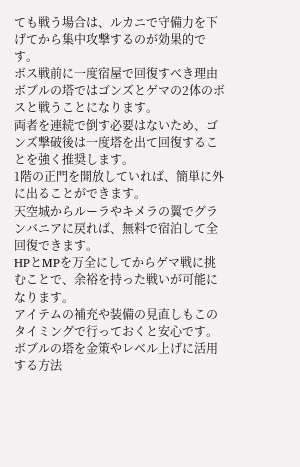ても戦う場合は、ルカニで守備力を下げてから集中攻撃するのが効果的です。
ボス戦前に一度宿屋で回復すべき理由
ボブルの塔ではゴンズとゲマの2体のボスと戦うことになります。
両者を連続で倒す必要はないため、ゴンズ撃破後は一度塔を出て回復することを強く推奨します。
1階の正門を開放していれば、簡単に外に出ることができます。
天空城からルーラやキメラの翼でグランバニアに戻れば、無料で宿泊して全回復できます。
HPとMPを万全にしてからゲマ戦に挑むことで、余裕を持った戦いが可能になります。
アイテムの補充や装備の見直しもこのタイミングで行っておくと安心です。
ボブルの塔を金策やレベル上げに活用する方法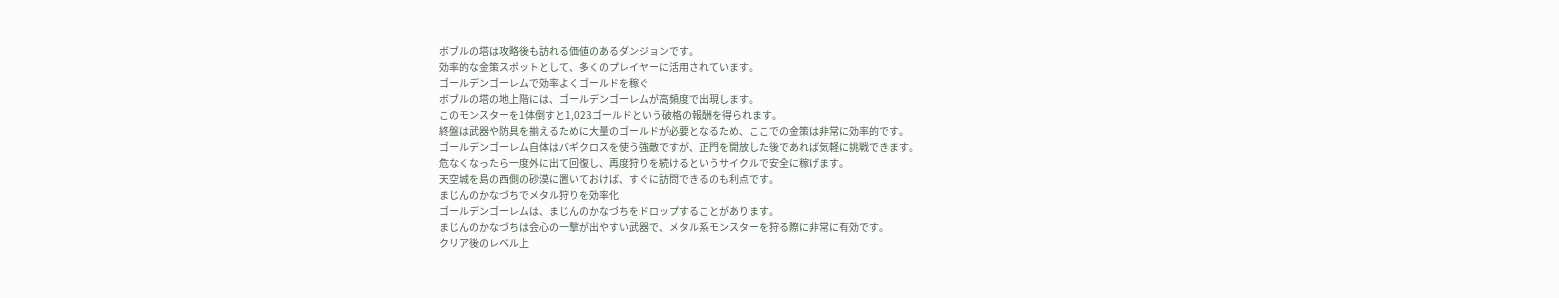ボブルの塔は攻略後も訪れる価値のあるダンジョンです。
効率的な金策スポットとして、多くのプレイヤーに活用されています。
ゴールデンゴーレムで効率よくゴールドを稼ぐ
ボブルの塔の地上階には、ゴールデンゴーレムが高頻度で出現します。
このモンスターを1体倒すと1,023ゴールドという破格の報酬を得られます。
終盤は武器や防具を揃えるために大量のゴールドが必要となるため、ここでの金策は非常に効率的です。
ゴールデンゴーレム自体はバギクロスを使う強敵ですが、正門を開放した後であれば気軽に挑戦できます。
危なくなったら一度外に出て回復し、再度狩りを続けるというサイクルで安全に稼げます。
天空城を島の西側の砂漠に置いておけば、すぐに訪問できるのも利点です。
まじんのかなづちでメタル狩りを効率化
ゴールデンゴーレムは、まじんのかなづちをドロップすることがあります。
まじんのかなづちは会心の一撃が出やすい武器で、メタル系モンスターを狩る際に非常に有効です。
クリア後のレベル上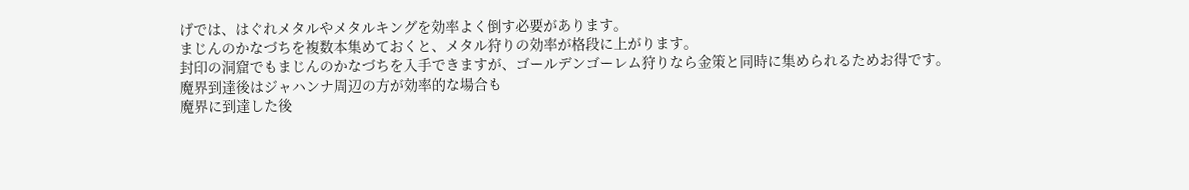げでは、はぐれメタルやメタルキングを効率よく倒す必要があります。
まじんのかなづちを複数本集めておくと、メタル狩りの効率が格段に上がります。
封印の洞窟でもまじんのかなづちを入手できますが、ゴールデンゴーレム狩りなら金策と同時に集められるためお得です。
魔界到達後はジャハンナ周辺の方が効率的な場合も
魔界に到達した後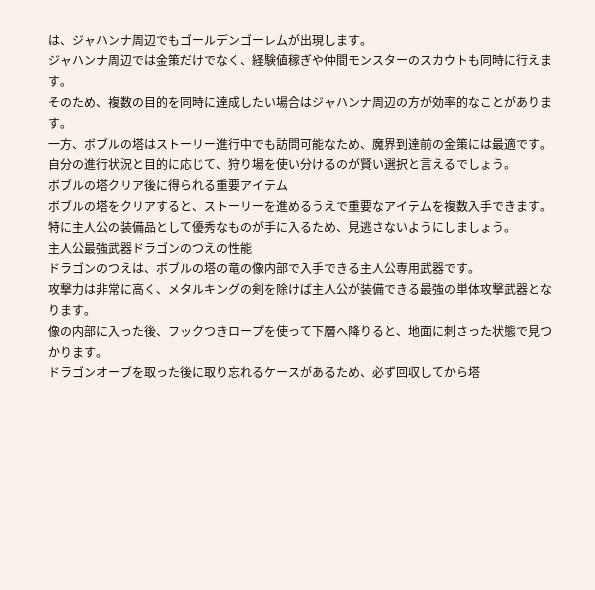は、ジャハンナ周辺でもゴールデンゴーレムが出現します。
ジャハンナ周辺では金策だけでなく、経験値稼ぎや仲間モンスターのスカウトも同時に行えます。
そのため、複数の目的を同時に達成したい場合はジャハンナ周辺の方が効率的なことがあります。
一方、ボブルの塔はストーリー進行中でも訪問可能なため、魔界到達前の金策には最適です。
自分の進行状況と目的に応じて、狩り場を使い分けるのが賢い選択と言えるでしょう。
ボブルの塔クリア後に得られる重要アイテム
ボブルの塔をクリアすると、ストーリーを進めるうえで重要なアイテムを複数入手できます。
特に主人公の装備品として優秀なものが手に入るため、見逃さないようにしましょう。
主人公最強武器ドラゴンのつえの性能
ドラゴンのつえは、ボブルの塔の竜の像内部で入手できる主人公専用武器です。
攻撃力は非常に高く、メタルキングの剣を除けば主人公が装備できる最強の単体攻撃武器となります。
像の内部に入った後、フックつきロープを使って下層へ降りると、地面に刺さった状態で見つかります。
ドラゴンオーブを取った後に取り忘れるケースがあるため、必ず回収してから塔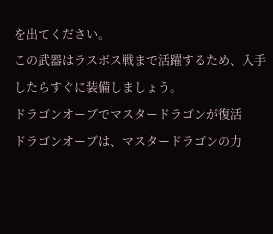を出てください。
この武器はラスボス戦まで活躍するため、入手したらすぐに装備しましょう。
ドラゴンオーブでマスタードラゴンが復活
ドラゴンオーブは、マスタードラゴンの力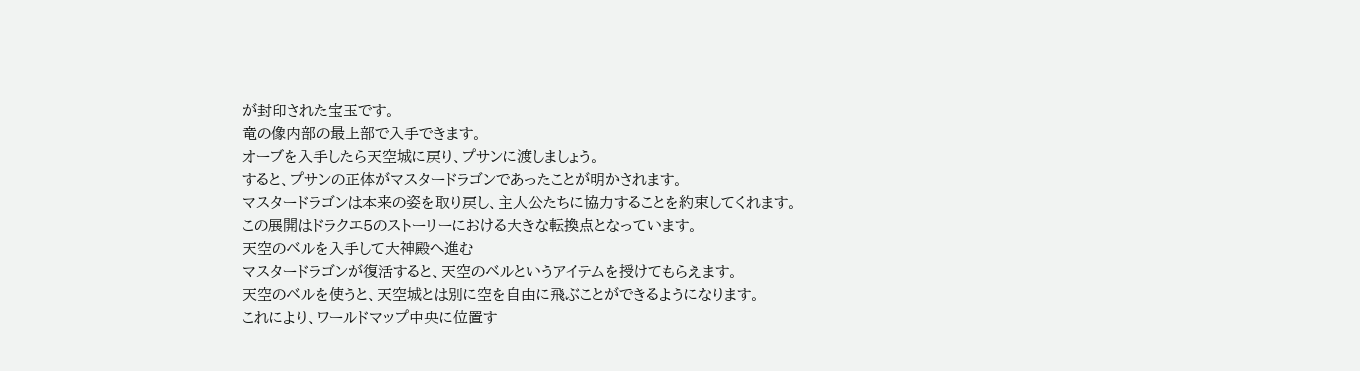が封印された宝玉です。
竜の像内部の最上部で入手できます。
オーブを入手したら天空城に戻り、プサンに渡しましょう。
すると、プサンの正体がマスタードラゴンであったことが明かされます。
マスタードラゴンは本来の姿を取り戻し、主人公たちに協力することを約束してくれます。
この展開はドラクエ5のストーリーにおける大きな転換点となっています。
天空のベルを入手して大神殿へ進む
マスタードラゴンが復活すると、天空のベルというアイテムを授けてもらえます。
天空のベルを使うと、天空城とは別に空を自由に飛ぶことができるようになります。
これにより、ワールドマップ中央に位置す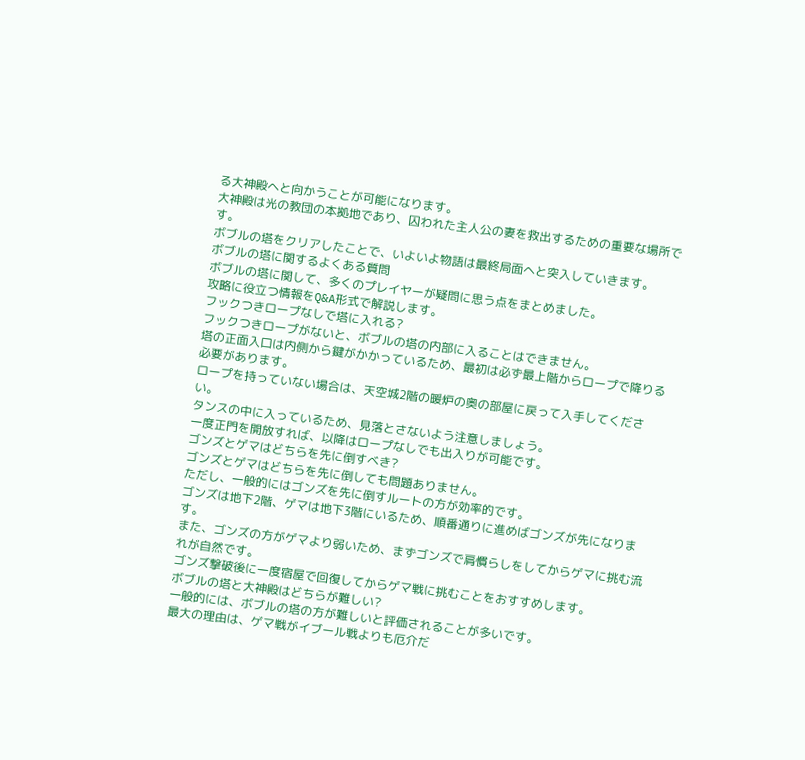る大神殿へと向かうことが可能になります。
大神殿は光の教団の本拠地であり、囚われた主人公の妻を救出するための重要な場所です。
ボブルの塔をクリアしたことで、いよいよ物語は最終局面へと突入していきます。
ボブルの塔に関するよくある質問
ボブルの塔に関して、多くのプレイヤーが疑問に思う点をまとめました。
攻略に役立つ情報をQ&A形式で解説します。
フックつきロープなしで塔に入れる?
フックつきロープがないと、ボブルの塔の内部に入ることはできません。
塔の正面入口は内側から鍵がかかっているため、最初は必ず最上階からロープで降りる必要があります。
ロープを持っていない場合は、天空城2階の暖炉の奥の部屋に戻って入手してください。
タンスの中に入っているため、見落とさないよう注意しましょう。
一度正門を開放すれば、以降はロープなしでも出入りが可能です。
ゴンズとゲマはどちらを先に倒すべき?
ゴンズとゲマはどちらを先に倒しても問題ありません。
ただし、一般的にはゴンズを先に倒すルートの方が効率的です。
ゴンズは地下2階、ゲマは地下3階にいるため、順番通りに進めばゴンズが先になります。
また、ゴンズの方がゲマより弱いため、まずゴンズで肩慣らしをしてからゲマに挑む流れが自然です。
ゴンズ撃破後に一度宿屋で回復してからゲマ戦に挑むことをおすすめします。
ボブルの塔と大神殿はどちらが難しい?
一般的には、ボブルの塔の方が難しいと評価されることが多いです。
最大の理由は、ゲマ戦がイブール戦よりも厄介だ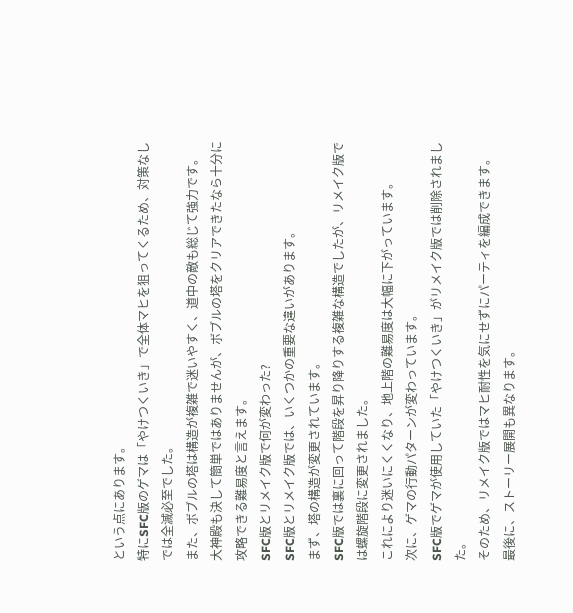という点にあります。
特にSFC版のゲマは「やけつくいき」で全体マヒを狙ってくるため、対策なしでは全滅必至でした。
また、ボブルの塔は構造が複雑で迷いやすく、道中の敵も総じて強力です。
大神殿も決して簡単ではありませんが、ボブルの塔をクリアできたなら十分に攻略できる難易度と言えます。
SFC版とリメイク版で何が変わった?
SFC版とリメイク版では、いくつかの重要な違いがあります。
まず、塔の構造が変更されています。
SFC版では裏に回って階段を昇り降りする複雑な構造でしたが、リメイク版では螺旋階段に変更されました。
これにより迷いにくくなり、地上階の難易度は大幅に下がっています。
次に、ゲマの行動パターンが変わっています。
SFC版でゲマが使用していた「やけつくいき」がリメイク版では削除されました。
そのため、リメイク版ではマヒ耐性を気にせずにパーティを編成できます。
最後に、ストーリー展開も異なります。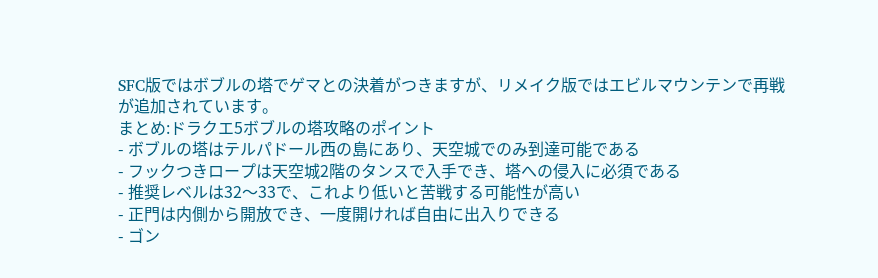SFC版ではボブルの塔でゲマとの決着がつきますが、リメイク版ではエビルマウンテンで再戦が追加されています。
まとめ:ドラクエ5ボブルの塔攻略のポイント
- ボブルの塔はテルパドール西の島にあり、天空城でのみ到達可能である
- フックつきロープは天空城2階のタンスで入手でき、塔への侵入に必須である
- 推奨レベルは32〜33で、これより低いと苦戦する可能性が高い
- 正門は内側から開放でき、一度開ければ自由に出入りできる
- ゴン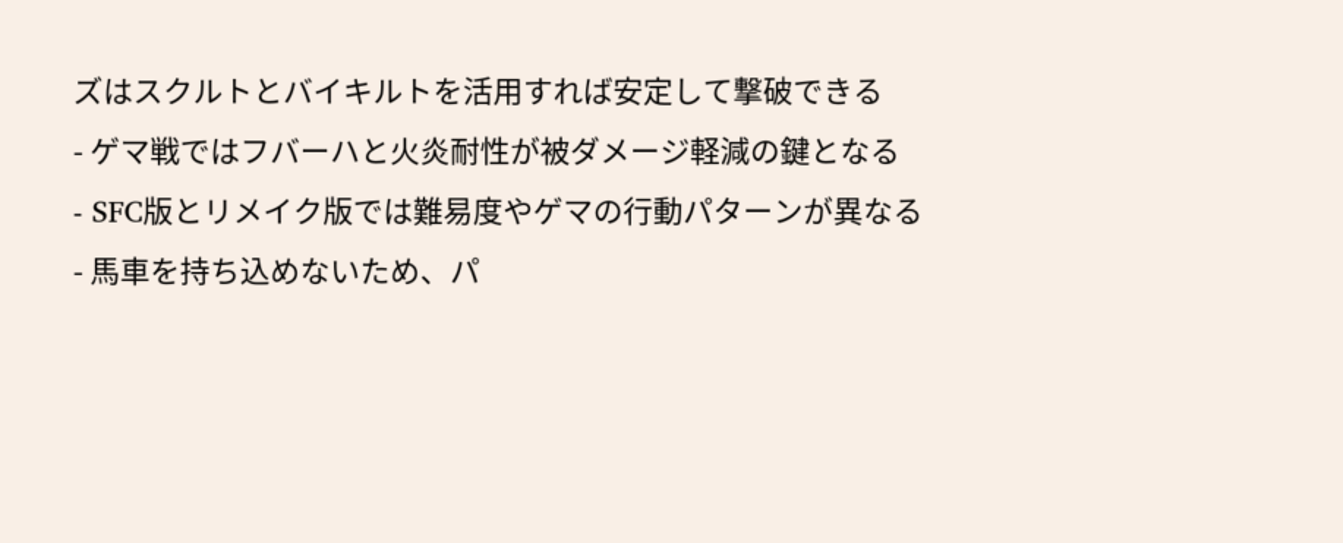ズはスクルトとバイキルトを活用すれば安定して撃破できる
- ゲマ戦ではフバーハと火炎耐性が被ダメージ軽減の鍵となる
- SFC版とリメイク版では難易度やゲマの行動パターンが異なる
- 馬車を持ち込めないため、パ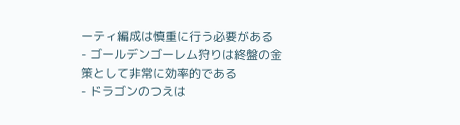ーティ編成は慎重に行う必要がある
- ゴールデンゴーレム狩りは終盤の金策として非常に効率的である
- ドラゴンのつえは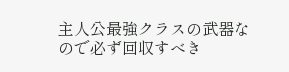主人公最強クラスの武器なので必ず回収すべき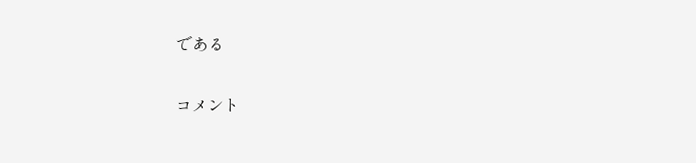である

コメント